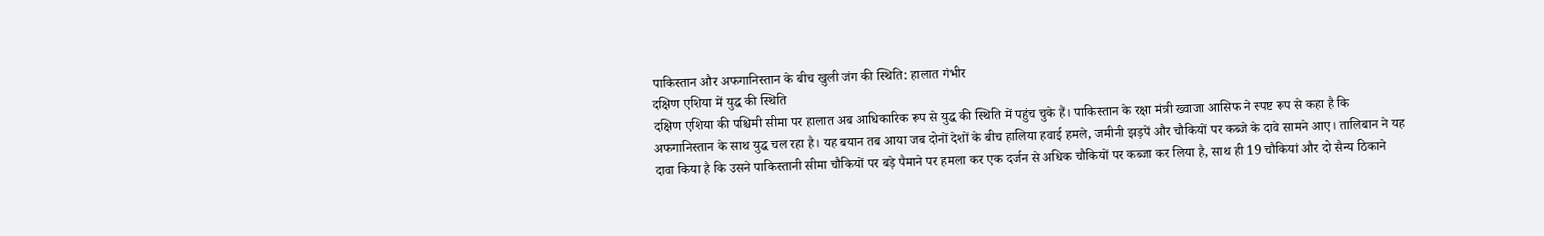पाकिस्तान और अफगानिस्तान के बीच खुली जंग की स्थिति: हालात गंभीर
दक्षिण एशिया में युद्ध की स्थिति
दक्षिण एशिया की पश्चिमी सीमा पर हालात अब आधिकारिक रूप से युद्ध की स्थिति में पहुंच चुके हैं। पाकिस्तान के रक्षा मंत्री ख्वाजा आसिफ ने स्पष्ट रूप से कहा है कि अफगानिस्तान के साथ युद्ध चल रहा है। यह बयान तब आया जब दोनों देशों के बीच हालिया हवाई हमले, जमीनी झड़पें और चौकियों पर कब्जे के दावे सामने आए। तालिबान ने यह दावा किया है कि उसने पाकिस्तानी सीमा चौकियों पर बड़े पैमाने पर हमला कर एक दर्जन से अधिक चौकियों पर कब्जा कर लिया है, साथ ही 19 चौकियां और दो सैन्य ठिकाने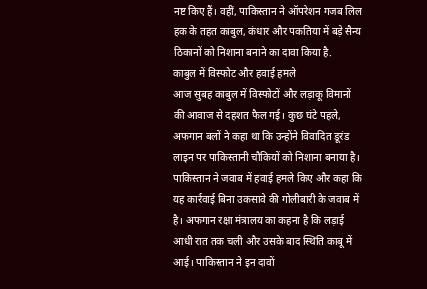नष्ट किए हैं। वहीं, पाकिस्तान ने ऑपरेशन गजब लिल हक के तहत काबुल, कंधार और पकतिया में बड़े सैन्य ठिकानों को निशाना बनाने का दावा किया है.
काबुल में विस्फोट और हवाई हमले
आज सुबह काबुल में विस्फोटों और लड़ाकू विमानों की आवाज से दहशत फैल गई। कुछ घंटे पहले, अफगान बलों ने कहा था कि उन्होंने विवादित डूरंड लाइन पर पाकिस्तानी चौकियों को निशाना बनाया है। पाकिस्तान ने जवाब में हवाई हमले किए और कहा कि यह कार्रवाई बिना उकसावे की गोलीबारी के जवाब में है। अफगान रक्षा मंत्रालय का कहना है कि लड़ाई आधी रात तक चली और उसके बाद स्थिति काबू में आई। पाकिस्तान ने इन दावों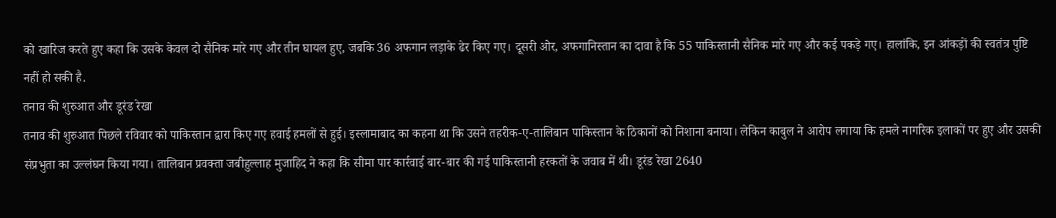को खारिज करते हुए कहा कि उसके केवल दो सैनिक मारे गए और तीन घायल हुए, जबकि 36 अफगान लड़ाके ढेर किए गए। दूसरी ओर, अफगानिस्तान का दावा है कि 55 पाकिस्तानी सैनिक मारे गए और कई पकड़े गए। हालांकि, इन आंकड़ों की स्वतंत्र पुष्टि नहीं हो सकी है.
तनाव की शुरुआत और डूरंड रेखा
तनाव की शुरुआत पिछले रविवार को पाकिस्तान द्वारा किए गए हवाई हमलों से हुई। इस्लामाबाद का कहना था कि उसने तहरीक-ए-तालिबान पाकिस्तान के ठिकानों को निशाना बनाया। लेकिन काबुल ने आरोप लगाया कि हमले नागरिक इलाकों पर हुए और उसकी संप्रभुता का उल्लंघन किया गया। तालिबान प्रवक्ता जबीहुल्लाह मुजाहिद ने कहा कि सीमा पार कार्रवाई बार-बार की गई पाकिस्तानी हरकतों के जवाब में थी। डूरंड रेखा 2640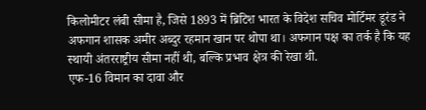किलोमीटर लंबी सीमा है, जिसे 1893 में ब्रिटिश भारत के विदेश सचिव मोर्टिमर डूरंड ने अफगान शासक अमीर अब्दुर रहमान खान पर थोपा था। अफगान पक्ष का तर्क है कि यह स्थायी अंतरराष्ट्रीय सीमा नहीं थी, बल्कि प्रभाव क्षेत्र की रेखा थी.
एफ-16 विमान का दावा और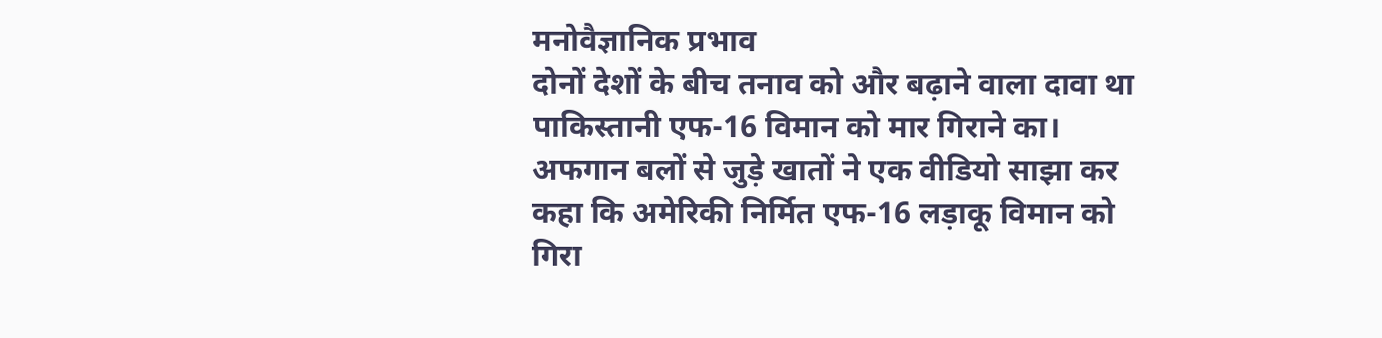मनोवैज्ञानिक प्रभाव
दोनों देशों के बीच तनाव को और बढ़ाने वाला दावा था पाकिस्तानी एफ-16 विमान को मार गिराने का। अफगान बलों से जुड़े खातों ने एक वीडियो साझा कर कहा कि अमेरिकी निर्मित एफ-16 लड़ाकू विमान को गिरा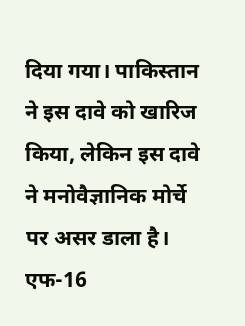दिया गया। पाकिस्तान ने इस दावे को खारिज किया, लेकिन इस दावे ने मनोवैज्ञानिक मोर्चे पर असर डाला है। एफ-16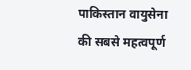पाकिस्तान वायुसेना की सबसे महत्वपूर्ण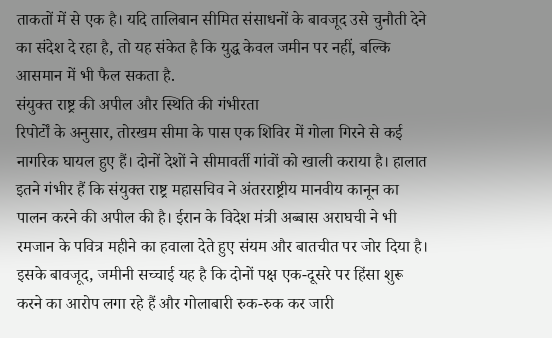ताकतों में से एक है। यदि तालिबान सीमित संसाधनों के बावजूद उसे चुनौती देने का संदेश दे रहा है, तो यह संकेत है कि युद्ध केवल जमीन पर नहीं, बल्कि आसमान में भी फैल सकता है.
संयुक्त राष्ट्र की अपील और स्थिति की गंभीरता
रिपोर्टों के अनुसार, तोरखम सीमा के पास एक शिविर में गोला गिरने से कई नागरिक घायल हुए हैं। दोनों देशों ने सीमावर्ती गांवों को खाली कराया है। हालात इतने गंभीर हैं कि संयुक्त राष्ट्र महासचिव ने अंतरराष्ट्रीय मानवीय कानून का पालन करने की अपील की है। ईरान के विदेश मंत्री अब्बास अराघची ने भी रमजान के पवित्र महीने का हवाला देते हुए संयम और बातचीत पर जोर दिया है। इसके बावजूद, जमीनी सच्चाई यह है कि दोनों पक्ष एक-दूसरे पर हिंसा शुरू करने का आरोप लगा रहे हैं और गोलाबारी रुक-रुक कर जारी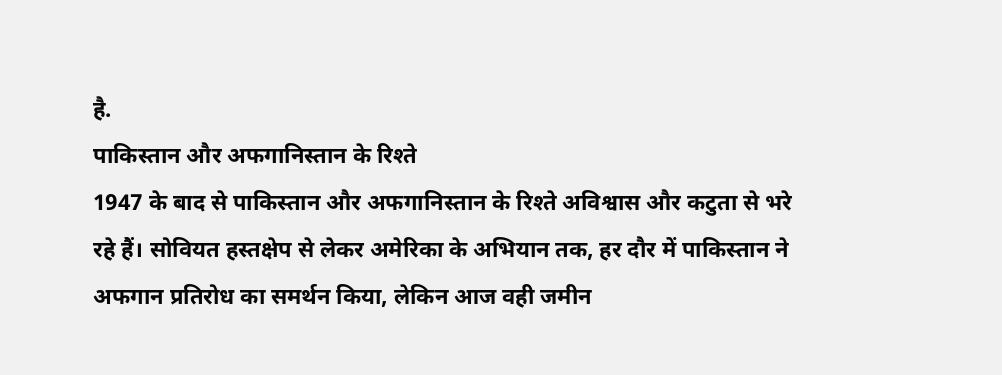है.
पाकिस्तान और अफगानिस्तान के रिश्ते
1947 के बाद से पाकिस्तान और अफगानिस्तान के रिश्ते अविश्वास और कटुता से भरे रहे हैं। सोवियत हस्तक्षेप से लेकर अमेरिका के अभियान तक, हर दौर में पाकिस्तान ने अफगान प्रतिरोध का समर्थन किया, लेकिन आज वही जमीन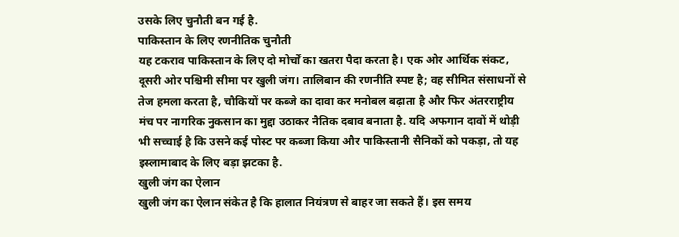उसके लिए चुनौती बन गई है.
पाकिस्तान के लिए रणनीतिक चुनौती
यह टकराव पाकिस्तान के लिए दो मोर्चों का खतरा पैदा करता है। एक ओर आर्थिक संकट, दूसरी ओर पश्चिमी सीमा पर खुली जंग। तालिबान की रणनीति स्पष्ट है; वह सीमित संसाधनों से तेज हमला करता है, चौकियों पर कब्जे का दावा कर मनोबल बढ़ाता है और फिर अंतरराष्ट्रीय मंच पर नागरिक नुकसान का मुद्दा उठाकर नैतिक दबाव बनाता है. यदि अफगान दावों में थोड़ी भी सच्चाई है कि उसने कई पोस्ट पर कब्जा किया और पाकिस्तानी सैनिकों को पकड़ा, तो यह इस्लामाबाद के लिए बड़ा झटका है.
खुली जंग का ऐलान
खुली जंग का ऐलान संकेत है कि हालात नियंत्रण से बाहर जा सकते हैं। इस समय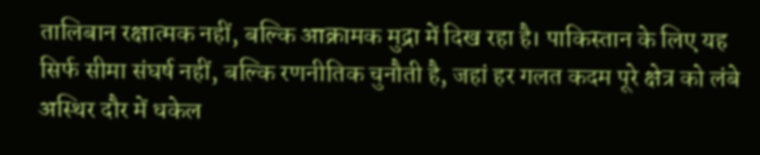तालिबान रक्षात्मक नहीं, बल्कि आक्रामक मुद्रा में दिख रहा है। पाकिस्तान के लिए यह सिर्फ सीमा संघर्ष नहीं, बल्कि रणनीतिक चुनौती है, जहां हर गलत कदम पूरे क्षेत्र को लंबे अस्थिर दौर में धकेल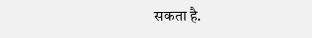सकता है.